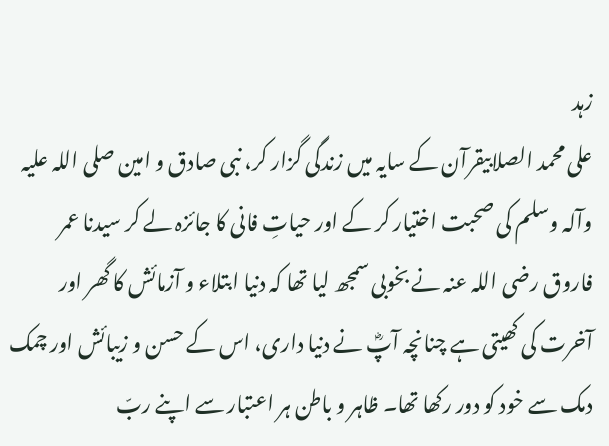زہد
علی محمد الصلابیقرآن کے سایہ میں زندگی گزار کر، نبی صادق و امین صلی اللہ علیہ وآلہ وسلم کی صحبت اختیار کر کے اور حیاتِ فانی کا جائزہ لے کر سیدنا عمر فاروق رضی اللہ عنہ نے بخوبی سمجھ لیا تھا کہ دنیا ابتلاء و آزمائش کا گھر اور آخرت کی کھیتی ہے چنانچہ آپؓ نے دنیا داری، اس کے حسن و زیبائش اور چمک دمک سے خود کو دور رکھا تھا۔ ظاہر و باطن ہر اعتبار سے اپنے ربّ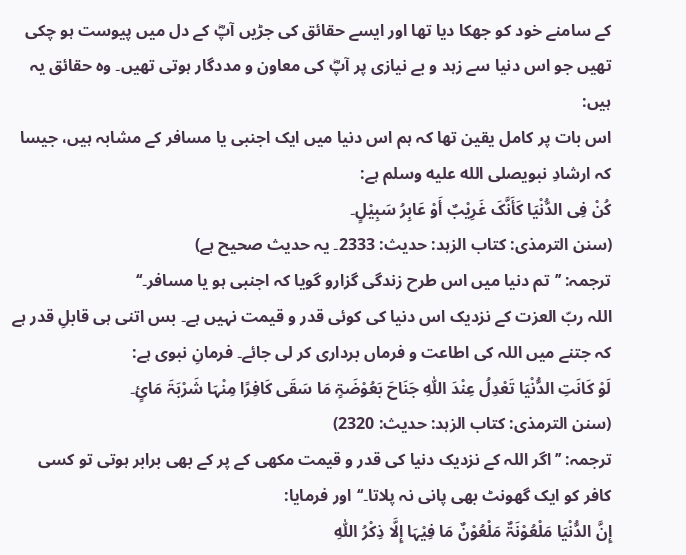کے سامنے خود کو جھکا دیا تھا اور ایسے حقائق کی جڑیں آپؓ کے دل میں پیوست ہو چکی تھیں جو اس دنیا سے زہد و بے نیازی پر آپؓ کی معاون و مددگار ہوتی تھیں۔ وہ حقائق یہ ہیں:
اس بات پر کامل یقین تھا کہ ہم اس دنیا میں ایک اجنبی یا مسافر کے مشابہ ہیں، جیسا کہ ارشادِ نبویصلى الله عليه وسلم ہے:
کُنْ فِی الدُّنْیَا کَأَنَّکَ غَرِیْبٌ أَوْ عَابِرُ سَبِیْلٍ۔
(سنن الترمذی: کتاب الزہد: حدیث: 2333۔ یہ حدیث صحیح ہے)
ترجمہ: ’’تم دنیا میں اس طرح زندگی گزارو گویا کہ اجنبی ہو یا مسافر۔‘‘
اللہ ربّ العزت کے نزدیک اس دنیا کی کوئی قدر و قیمت نہیں ہے۔ بس اتنی ہی قابلِ قدر ہے کہ جتنے میں اللہ کی اطاعت و فرماں برداری کر لی جائے۔ فرمانِ نبوی ہے:
لَوْ کَانَتِ الدُّنْیَا تَعْدِلُ عِنْدَ اللّٰہِ جَنَاحَ بَعُوْضَۃٍ مَا سَقَی کَافِرًا مِنْہَا شَرْبَۃَ مَائٍ۔
(سنن الترمذی: کتاب الزہد: حدیث: 2320)
ترجمہ: ’’اگر اللہ کے نزدیک دنیا کی قدر و قیمت مکھی کے پر کے بھی برابر ہوتی تو کسی کافر کو ایک گھونٹ بھی پانی نہ پلاتا۔‘‘اور فرمایا:
إِنَّ الدُّنْیَا مَلْعُوْنَۃٌ مَلْعُوْنٌ مَا فِیْہَا إِلَّا ذِکْرُ اللّٰہِ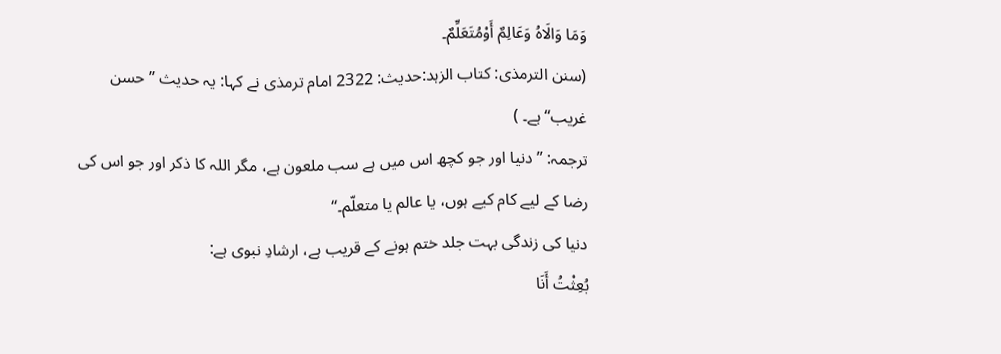وَمَا وَالَاہُ وَعَالِمٌ أَوْمُتَعَلِّمٌ۔
(سنن الترمذی: کتاب الزہد:حدیث: 2322 امام ترمذی نے کہا: یہ حدیث ’’حسن غریب‘‘ ہے۔ )
ترجمہ: ’’دنیا اور جو کچھ اس میں ہے سب ملعون ہے، مگر اللہ کا ذکر اور جو اس کی رضا کے لیے کام کیے ہوں، یا عالم یا متعلّم۔‘‘
دنیا کی زندگی بہت جلد ختم ہونے کے قریب ہے، ارشادِ نبوی ہے:
بُعِثْتُ أَنَا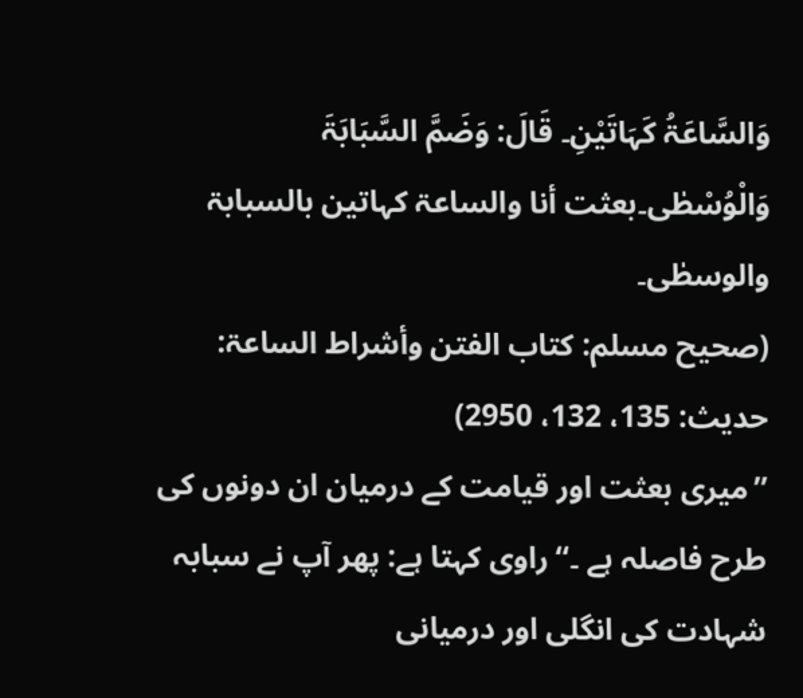وَالسَّاعَۃُ کَہَاتَیْنِ۔ قَالَ: وَضَمَّ السَّبَابَۃَ وَالْوُسْطٰی۔بعثت أنا والساعۃ کہاتین بالسبابۃ والوسطٰی۔
(صحیح مسلم: کتاب الفتن وأشراط الساعۃ: حدیث: 135، 132، 2950)
’’میری بعثت اور قیامت کے درمیان ان دونوں کی طرح فاصلہ ہے ۔‘‘راوی کہتا ہے: پھر آپ نے سبابہ شہادت کی انگلی اور درمیانی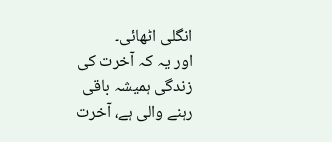انگلی اٹھائی۔
اور یہ کہ آخرت کی زندگی ہمیشہ باقی رہنے والی ہے، آخرت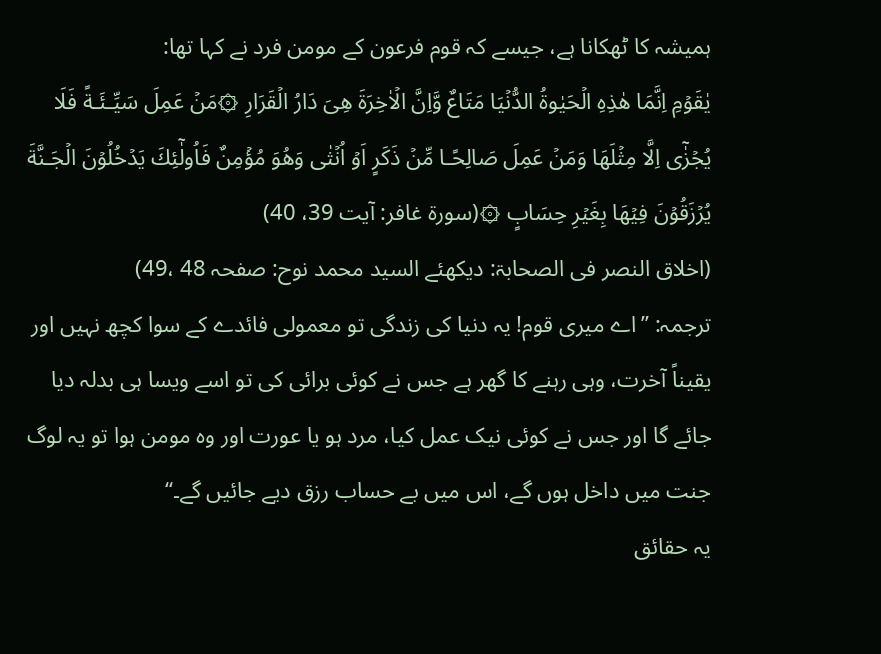ہمیشہ کا ٹھکانا ہے، جیسے کہ قوم فرعون کے مومن فرد نے کہا تھا:
يٰقَوۡمِ اِنَّمَا هٰذِهِ الۡحَيٰوةُ الدُّنۡيَا مَتَاعٌ وَّاِنَّ الۡاٰخِرَةَ هِىَ دَارُ الۡقَرَارِ ۞مَنۡ عَمِلَ سَيِّـئَـةً فَلَا يُجۡزٰٓى اِلَّا مِثۡلَهَا وَمَنۡ عَمِلَ صَالِحًـا مِّنۡ ذَكَرٍ اَوۡ اُنۡثٰى وَهُوَ مُؤۡمِنٌ فَاُولٰٓئِكَ يَدۡخُلُوۡنَ الۡجَـنَّةَ يُرۡزَقُوۡنَ فِيۡهَا بِغَيۡرِ حِسَابٍ ۞(سورۃ غافر: آیت 39، 40)
(اخلاق النصر فی الصحابۃ: دیکھئے السید محمد نوح: صفحہ 48 ،49)
ترجمہ: ’’اے میری قوم! یہ دنیا کی زندگی تو معمولی فائدے کے سوا کچھ نہیں اور یقیناً آخرت، وہی رہنے کا گھر ہے جس نے کوئی برائی کی تو اسے ویسا ہی بدلہ دیا جائے گا اور جس نے کوئی نیک عمل کیا، مرد ہو یا عورت اور وہ مومن ہوا تو یہ لوگ جنت میں داخل ہوں گے، اس میں بے حساب رزق دیے جائیں گے۔‘‘
یہ حقائق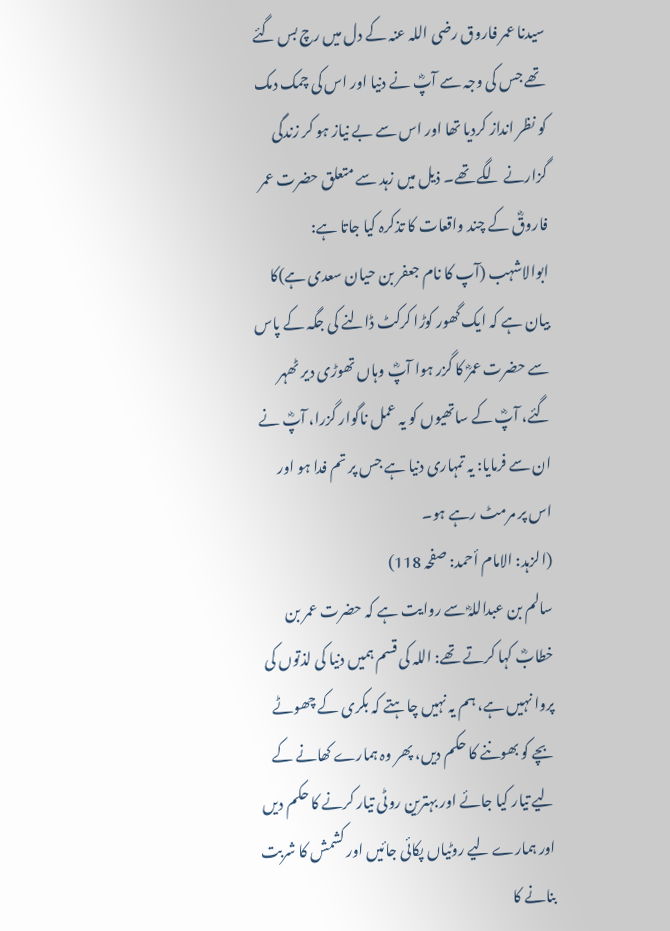سیدنا عمر فاروق رضی اللہ عنہ کے دل میں رچ بس گئے تھے جس کی وجہ سے آپؓ نے دنیا اور اس کی چمک دمک کو نظر انداز کردیا تھا اور اس سے بے نیاز ہو کر زندگی گزارنے لگے تھے۔ ذیل میں زہد سے متعلق حضرت عمر فاروقؓ کے چند واقعات کا تذکرہ کیا جاتا ہے:
ابوالاشہب (آپ کا نام جعفر بن حیان سعدی ہے)کا بیان ہے کہ ایک گھور کوڑا کرکٹ ڈالنے کی جگہ کے پاس سے حضرت عمرؓ کا گزر ہوا آپؓ وہاں تھوڑی دیر ٹھہر گئے، آپؓ کے ساتھیوں کو یہ عمل ناگوار گزرا، آپؓ نے ان سے فرمایا: یہ تمہاری دنیا ہے جس پر تم فدا ہو اور اس پر مرمٹ رہے ہو۔
(الزہد: الامام أحمد: صفحہ 118)
سالم بن عبداللہؓ سے روایت ہے کہ حضرت عمر بن خطابؓ کہا کرتے تھے: اللہ کی قسم ہمیں دنیا کی لذتوں کی پروا نہیں ہے، ہم یہ نہیں چاہتے کہ بکری کے چھوٹے بچے کو بھوننے کا حکم دیں، پھر وہ ہمارے کھانے کے لیے تیار کیا جائے اور بہترین روٹی تیار کرنے کا حکم دیں اور ہمارے لیے روٹیاں پکائی جائیں اور کشمش کا شربت بنانے کا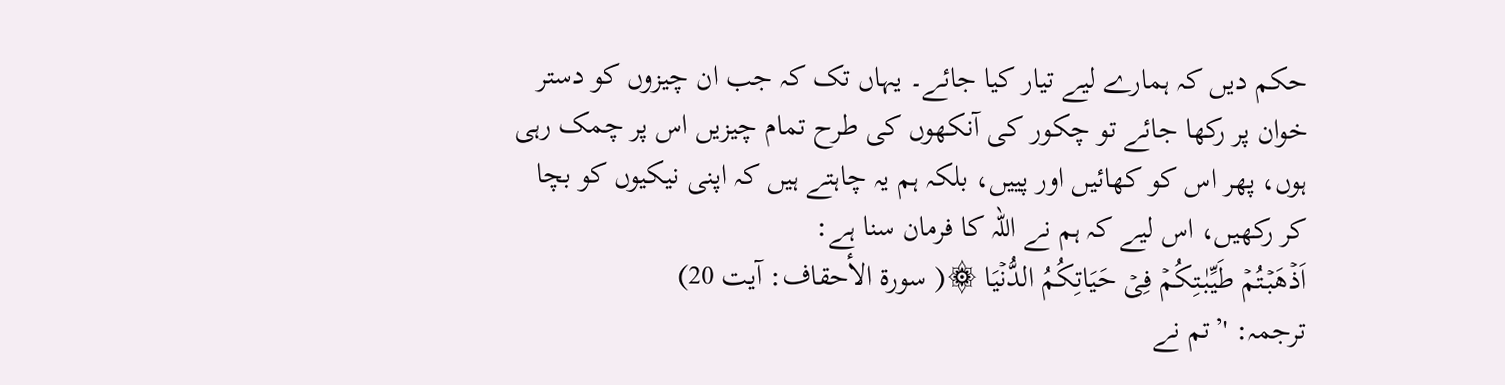حکم دیں کہ ہمارے لیے تیار کیا جائے۔ یہاں تک کہ جب ان چیزوں کو دستر خوان پر رکھا جائے تو چکور کی آنکھوں کی طرح تمام چیزیں اس پر چمک رہی ہوں، پھر اس کو کھائیں اور پییں، بلکہ ہم یہ چاہتے ہیں کہ اپنی نیکیوں کو بچا کر رکھیں، اس لیے کہ ہم نے اللہ کا فرمان سنا ہے:
اَذۡهَبۡتُمۡ طَيِّبٰـتِكُمۡ فِىۡ حَيَاتِكُمُ الدُّنۡيَا ۞( سورۃ الأحقاف: آیت 20)
ترجمہ: '’تم نے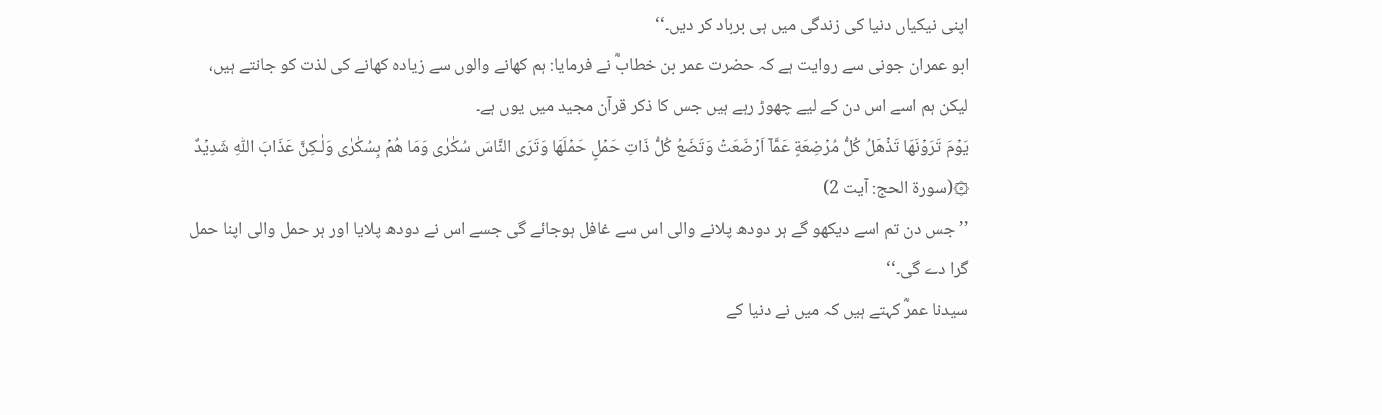اپنی نیکیاں دنیا کی زندگی میں ہی برباد کر دیں۔‘‘
ابو عمران جونی سے روایت ہے کہ حضرت عمر بن خطابؓ نے فرمایا: ہم کھانے والوں سے زیادہ کھانے کی لذت کو جانتے ہیں، لیکن ہم اسے اس دن کے لیے چھوڑ رہے ہیں جس کا ذکر قرآن مجید میں یوں ہے۔
يَوۡمَ تَرَوۡنَهَا تَذۡهَلُ كُلُّ مُرۡضِعَةٍ عَمَّاۤ اَرۡضَعَتۡ وَتَضَعُ كُلُّ ذَاتِ حَمۡلٍ حَمۡلَهَا وَتَرَى النَّاسَ سُكٰرٰى وَمَا هُمۡ بِسُكٰرٰى وَلٰـكِنَّ عَذَابَ اللّٰهِ شَدِيۡدٌ ۞(سورۃ الحج: آیت 2)
’’جس دن تم اسے دیکھو گے ہر دودھ پلانے والی اس سے غافل ہوجائے گی جسے اس نے دودھ پلایا اور ہر حمل والی اپنا حمل گرا دے گی۔‘‘
سیدنا عمرؓ کہتے ہیں کہ میں نے دنیا کے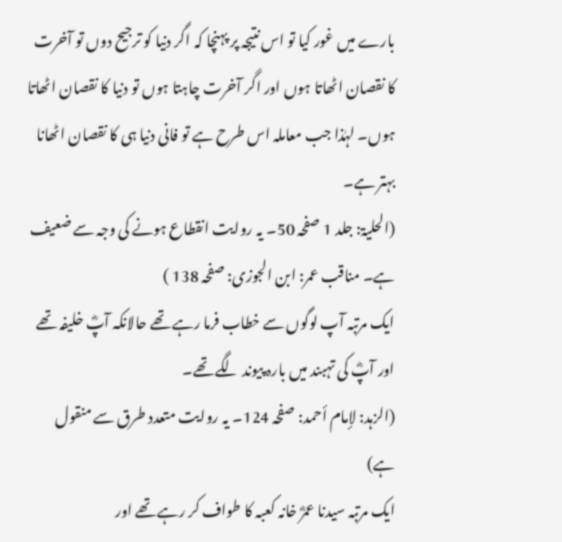بارے میں غور کیا تو اس نتیجہ پر پہنچا کہ اگر دنیا کو ترجیح دوں تو آخرت کا نقصان اٹھاتا ہوں اور اگر آخرت چاہتا ہوں تو دنیا کا نقصان اٹھاتا ہوں۔ لہٰذا جب معاملہ اس طرح ہے تو فانی دنیا ہی کا نقصان اٹھانا بہتر ہے۔
(الحلیۃ: جلد 1 صفحہ 50۔ یہ روایت انقطاع ہونے کی وجہ سے ضعیف ہے۔ مناقب عمر: ابن الجوزی: صفحہ 138 )
ایک مرتبہ آپ لوگوں سے خطاب فرما رہے تھے حالانکہ آپؓ خلیفہ تھے اور آپؓ کی تہبند میں بارہ پیوند لگے تھے۔
(الزہد: لإمام أحمد: صفحہ 124۔ یہ روایت متعدد طرق سے منقول ہے)
ایک مرتبہ سیدنا عمرؓ خانہ کعبہ کا طواف کر رہے تھے اور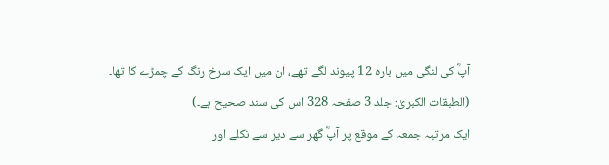آپؓ کی لنگی میں بارہ 12 پیوند لگے تھے، ان میں ایک سرخ رنگ کے چمڑے کا تھا۔
(الطبقات الکبریٰ: جلد 3 صفحہ 328 اس کی سند صحیح ہے۔)
ایک مرتبہ جمعہ کے موقع پر آپؓ گھر سے دیر سے نکلے اور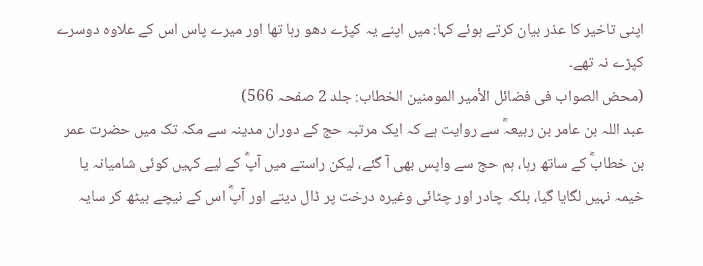اپنی تاخیر کا عذر بیان کرتے ہوئے کہا: میں اپنے یہ کپڑے دھو رہا تھا اور میرے پاس اس کے علاوہ دوسرے کپڑے نہ تھے۔
(محض الصواب فی فضائل الأمیر المومنین الخطاب: جلد 2 صفحہ 566)
عبد اللہ بن عامر بن ربیعہؓ سے روایت ہے کہ ایک مرتبہ حج کے دوران مدینہ سے مکہ تک میں حضرت عمر بن خطابؓ کے ساتھ رہا، ہم حج سے واپس بھی آ گئے، لیکن راستے میں آپؓ کے لیے کہیں کوئی شامیانہ یا خیمہ نہیں لگایا گیا، بلکہ چادر اور چٹائی وغیرہ درخت پر ڈال دیتے اور آپؓ اس کے نیچے بیٹھ کر سایہ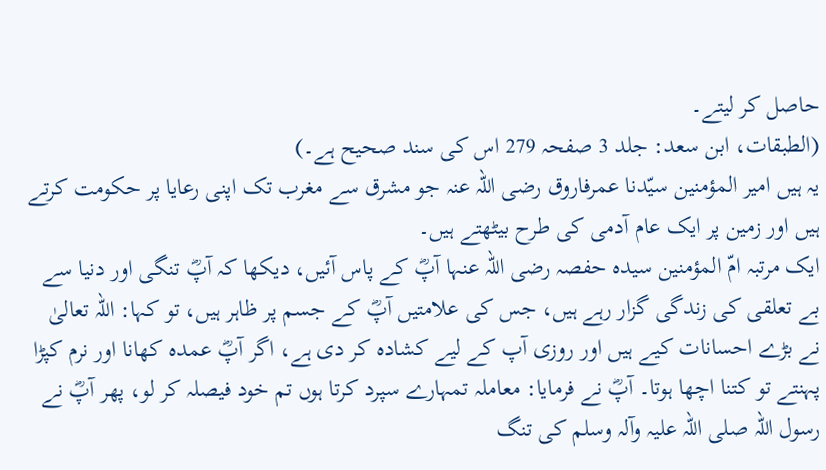حاصل کر لیتے۔
(الطبقات، ابن سعد: جلد 3 صفحہ 279 اس کی سند صحیح ہے۔)
یہ ہیں امیر المؤمنین سیّدنا عمرفاروق رضی اللہ عنہ جو مشرق سے مغرب تک اپنی رعایا پر حکومت کرتے ہیں اور زمین پر ایک عام آدمی کی طرح بیٹھتے ہیں۔
ایک مرتبہ امّ المؤمنین سیدہ حفصہ رضی اللہ عنہا آپؓ کے پاس آئیں، دیکھا کہ آپؓ تنگی اور دنیا سے بے تعلقی کی زندگی گزار رہے ہیں، جس کی علامتیں آپؓ کے جسم پر ظاہر ہیں، تو کہا: اللہ تعالیٰ نے بڑے احسانات کیے ہیں اور روزی آپ کے لیے کشادہ کر دی ہے، اگر آپؓ عمدہ کھانا اور نرم کپڑا پہنتے تو کتنا اچھا ہوتا۔ آپؓ نے فرمایا: معاملہ تمہارے سپرد کرتا ہوں تم خود فیصلہ کر لو، پھر آپؓ نے رسول اللہ صلی اللہ علیہ وآلہ وسلم کی تنگ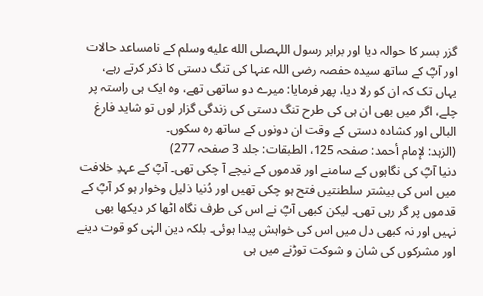گزر بسر کا حوالہ دیا اور برابر رسول اللہصلى الله عليه وسلم کے نامساعد حالات اور آپؓ کے ساتھ سیدہ حفصہ رضی اللہ عنہا کی تنگ دستی کا ذکر کرتے رہے، یہاں تک کہ ان کو رلا دیا، پھر فرمایا: میرے دو ساتھی تھے، وہ ایک ہی راستہ پر چلے، اگر میں بھی ان ہی کی طرح تنگ دستی کی زندگی گزار لوں تو شاید فارغ البالی اور کشادہ دستی کے وقت ان دونوں کے ساتھ رہ سکوں۔
(الزہد: لإمام أحمد: صفحہ 125، الطبقات: جلد 3 صفحہ 277)
دنیا آپؓ کی نگاہوں کے سامنے اور قدموں کے نیچے آ چکی تھی۔ آپؓ کے عہدِ خلافت میں اس کی بیشتر سلطنتیں فتح ہو چکی تھیں اور دُنیا ذلیل وخوار ہو کر آپؓ کے قدموں پر گر رہی تھی۔ لیکن کبھی آپؓ نے اس کی طرف نگاہ اٹھا کر دیکھا بھی نہیں اور نہ کبھی دل میں اس کی خواہش پیدا ہوئی۔ بلکہ دین الہٰی کو قوت دینے اور مشرکوں کی شان و شوکت توڑنے میں ہی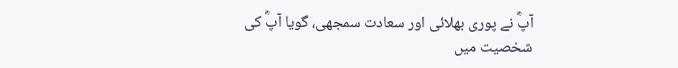آپؓ نے پوری بھلائی اور سعادت سمجھی، گویا آپؓ کی شخصیت میں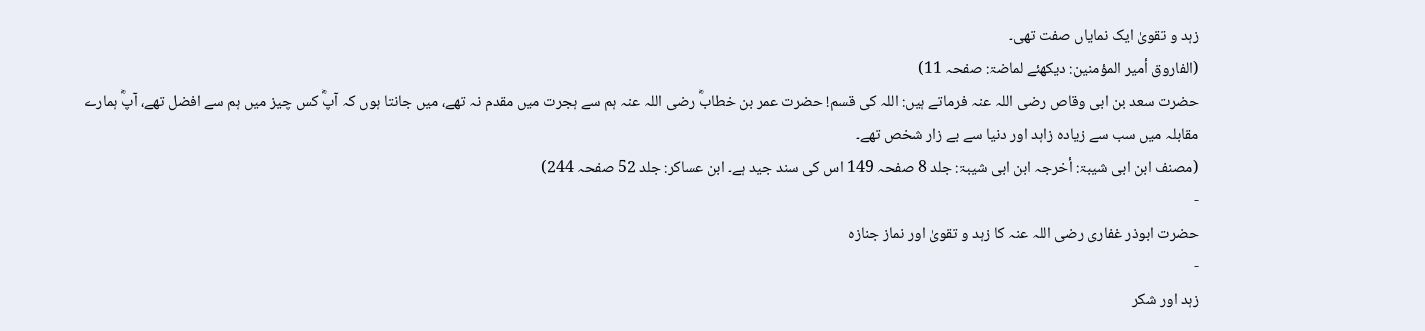زہد و تقویٰ ایک نمایاں صفت تھی۔
(الفاروق أمیر المؤمنین: دیکھئے لماضۃ: صفحہ 11)
حضرت سعد بن ابی وقاص رضی اللہ عنہ فرماتے ہیں: اللہ کی قسم! حضرت عمر بن خطابؓ رضی اللہ عنہ ہم سے ہجرت میں مقدم نہ تھے، میں جانتا ہوں کہ آپؓ کس چیز میں ہم سے افضل تھے، آپؓ ہمارے مقابلہ میں سب سے زیادہ زاہد اور دنیا سے بے زار شخص تھے۔
(مصنف ابن ابی شیبۃ: أخرجہ ابن ابی شیبۃ: جلد 8 صفحہ 149 اس کی سند جید ہے۔ ابن عساکر: جلد 52 صفحہ 244)
-
حضرت ابوذر غفاری رضی اللہ عنہ کا زہد و تقویٰ اور نماز جنازہ
-
زہد اور شکر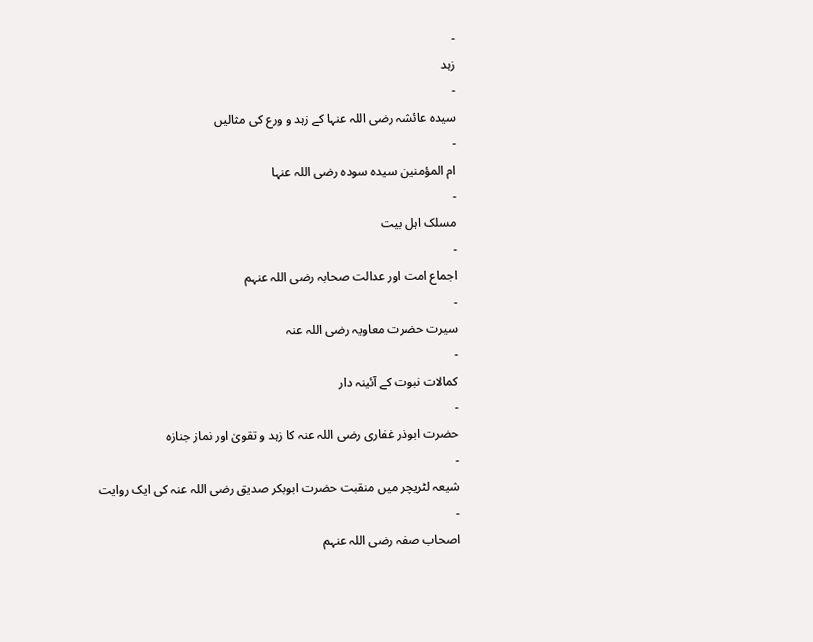-
زہد
-
سیدہ عائشہ رضی اللہ عنہا کے زہد و ورع کی مثالیں
-
ام المؤمنین سیدہ سودہ رضی اللہ عنہا
-
مسلک اہل بیت
-
اجماع امت اور عدالت صحابہ رضی اللہ عنہم
-
سیرت حضرت معاویہ رضی اللہ عنہ
-
کمالات نبوت کے آئینہ دار
-
حضرت ابوذر غفاری رضی اللہ عنہ کا زہد و تقویٰ اور نماز جنازہ
-
شیعہ لٹریچر میں منقبت حضرت ابوبکر صدیق رضی اللہ عنہ کی ایک روایت
-
اصحاب صفہ رضی اللہ عنہم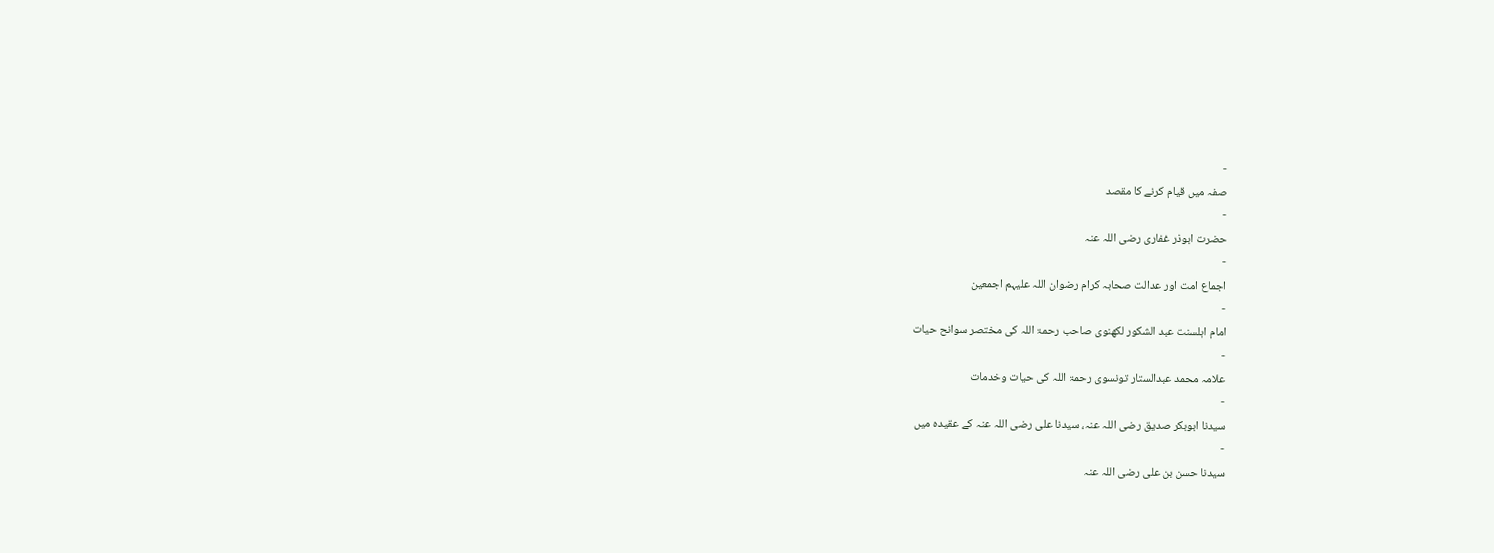-
صفہ میں قیام کرنے کا مقصد
-
حضرت ابوذر غفاری رضی اللہ عنہ
-
اجماع امت اور عدالت صحابہ کرام رضوان اللہ علیہم اجمعین
-
امام اہلسنت عبد الشکور لکھنوی صاحب رحمۃ اللہ کی مختصر سوانح حیات
-
علامہ محمد عبدالستار تونسوی رحمۃ اللہ کی حیات وخدمات
-
سیدنا ابوبکر صدیق رضی اللہ عنہ، سیدنا علی رضی اللہ عنہ کے عقیدہ میں
-
سیدنا حسن بن علی رضی اللہ عنہ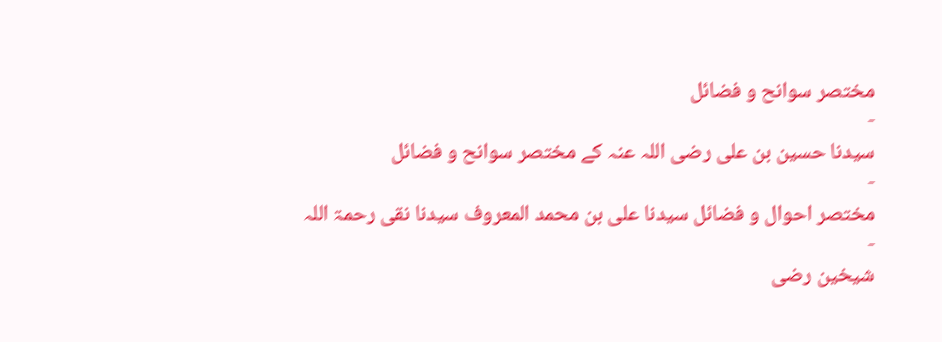مختصر سوانح و فضائل
-
سیدنا حسین بن علی رضی اللہ عنہ کے مختصر سوانح و فضائل
-
مختصر احوال و فضائل سیدنا علی بن محمد المعروف سیدنا نقی رحمۃ اللہ
-
شیخین رضی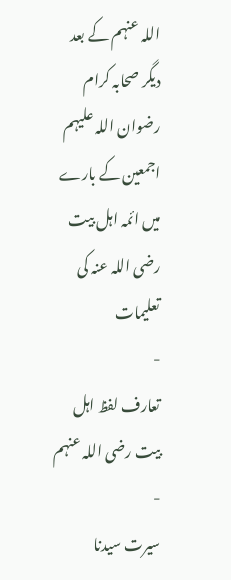اللہ عنہم کے بعد دیگر صحابہ کرام رضوان اللہ علیہم اجمعین کے بارے میں ائمہ اہل بیت رضی اللہ عنہ کی تعلیمات
-
تعارف لفظ اہل بیت رضی اللہ عنہم
-
سیرت سیدنا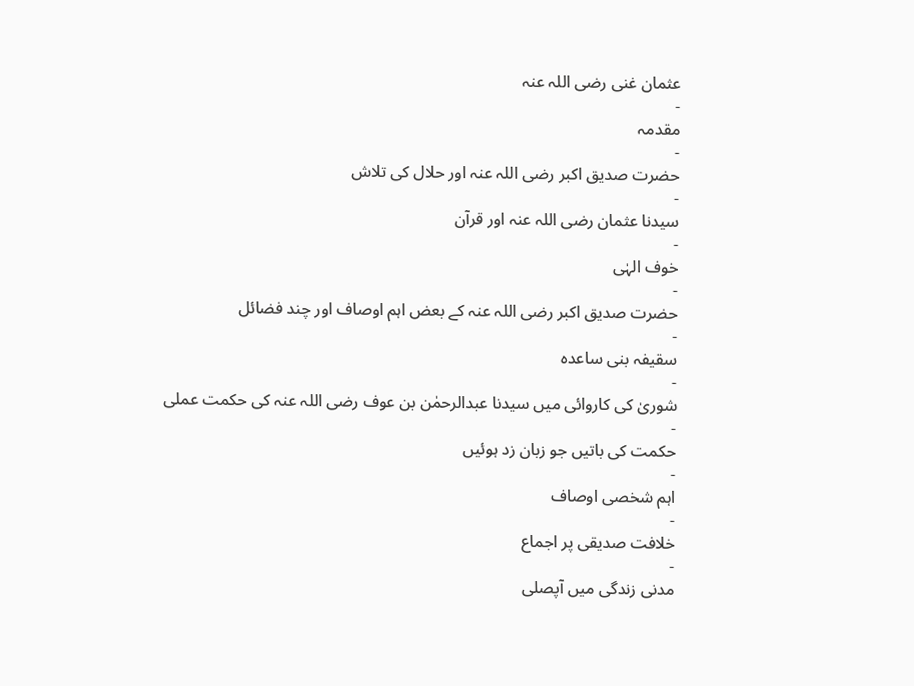عثمان غنی رضی اللہ عنہ
-
مقدمہ
-
حضرت صدیق اکبر رضی اللہ عنہ اور حلال کی تلاش
-
سیدنا عثمان رضی اللہ عنہ اور قرآن
-
خوف الہٰی
-
حضرت صدیق اکبر رضی اللہ عنہ کے بعض اہم اوصاف اور چند فضائل
-
سقیفہ بنی ساعدہ
-
شوریٰ کی کاروائی میں سیدنا عبدالرحمٰن بن عوف رضی اللہ عنہ کی حکمت عملی
-
حکمت کی باتیں جو زبان زد ہوئیں
-
اہم شخصی اوصاف
-
خلافت صدیقی پر اجماع
-
مدنی زندگی میں آپصلى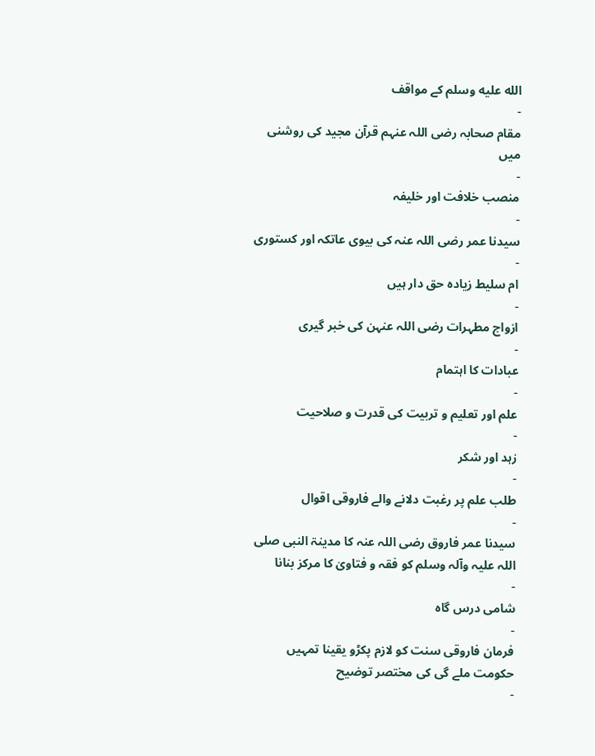الله عليه وسلم کے مواقف
-
مقام صحابہ رضی اللہ عنہم قرآن مجید کی روشنی میں
-
منصب خلافت اور خلیفہ
-
سیدنا عمر رضی اللہ عنہ کی بیوی عاتکہ اور کستوری
-
ام سلیط زیادہ حق دار ہیں
-
ازواج مطہرات رضی اللہ عنہن کی خبر گیری
-
عبادات کا اہتمام
-
علم اور تعلیم و تربیت کی قدرت و صلاحیت
-
زہد اور شکر
-
طلب علم پر رغبت دلانے والے فاروقی اقوال
-
سیدنا عمر فاروق رضی اللہ عنہ کا مدینۃ النبی صلی اللہ علیہ وآلہ وسلم کو فقہ و فتاویٰ کا مرکز بنانا
-
شامی درس گاہ
-
فرمان فاروقی سنت کو لازم پکڑو یقینا تمہیں حکومت ملے گی کی مختصر توضیح
-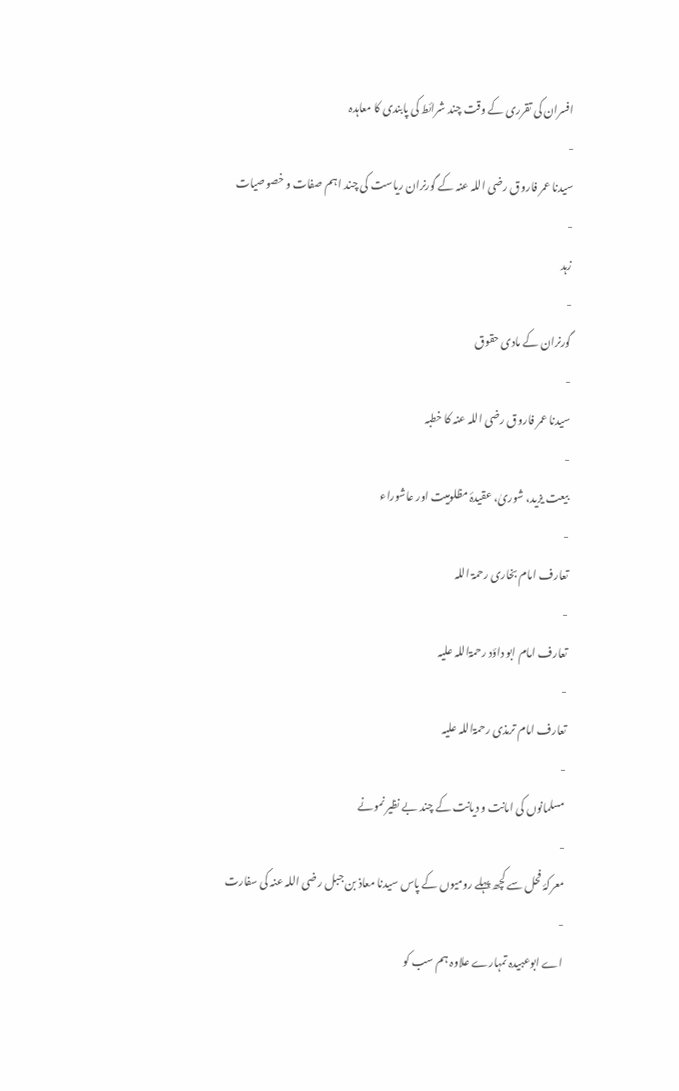افسران کی تقرری کے وقت چند شرائط کی پابندی کا معاہدہ
-
سیدنا عمر فاروق رضی اللہ عنہ کے گورنران ریاست کی چند اہم صفات و خصوصیات
-
زہد
-
گورنران کے مادی حقوق
-
سیدنا عمر فاروق رضی اللہ عنہ کا خطبہ
-
بیعت یزید، شوریٰ، عقیدۂ مظلومیت اور عاشوراء
-
تعارف امام بخاری رحمۃ اللہ
-
تعارف امام ابو داؤد رحمۃاللہ علیہ
-
تعارف امام ترمذی رحمۃاللہ علیہ
-
مسلمانوں کی امانت و دیانت کے چند بے نظیر نمونے
-
معرکۂ فحل سے کچھ پہلے رومیوں کے پاس سیدنا معاذ بن جبل رضی اللہ عنہ کی سفارت
-
اے ابوعبیدہ تمہارے علاوہ ہم سب کو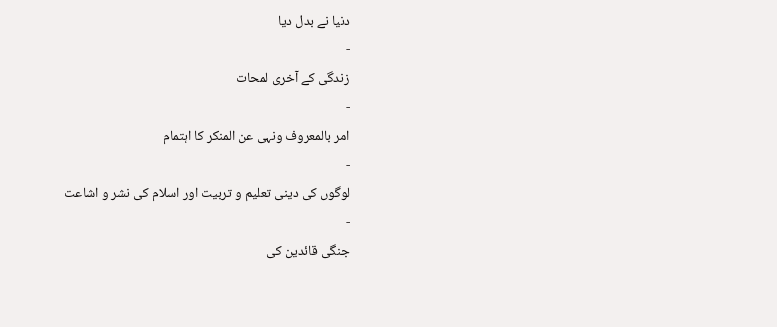دنیا نے بدل دیا
-
زندگی کے آخری لمحات
-
امر بالمعروف ونہی عن المنکر کا اہتمام
-
لوگوں کی دینی تعلیم و تربیت اور اسلام کی نشر و اشاعت
-
جنگی قائدین کی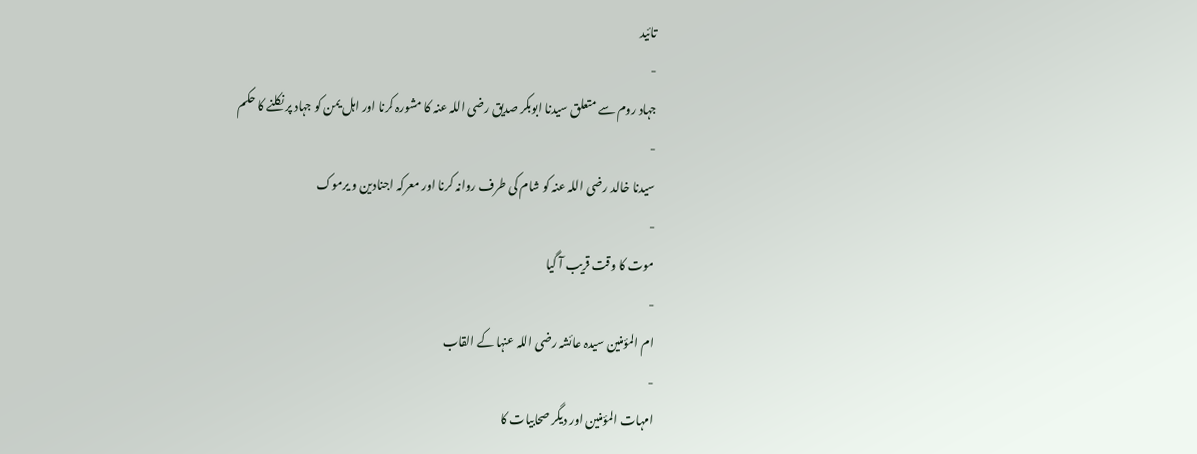تائید
-
جہاد روم سے متعلق سیدنا ابوبکر صدیق رضی اللہ عنہ کا مشورہ کرنا اور اہل یمن کو جہاد پر نکلنے کا حکم
-
سیدنا خالد رضی اللہ عنہ کو شام کی طرف روانہ کرنا اور معرکہ اجنادین و یرموک
-
موت کا وقت قریب آ گیا
-
ام المؤمنین سیدہ عائشہ رضی اللہ عنہا کے القاب
-
امہات المؤمنین اور دیگر صحابیات کا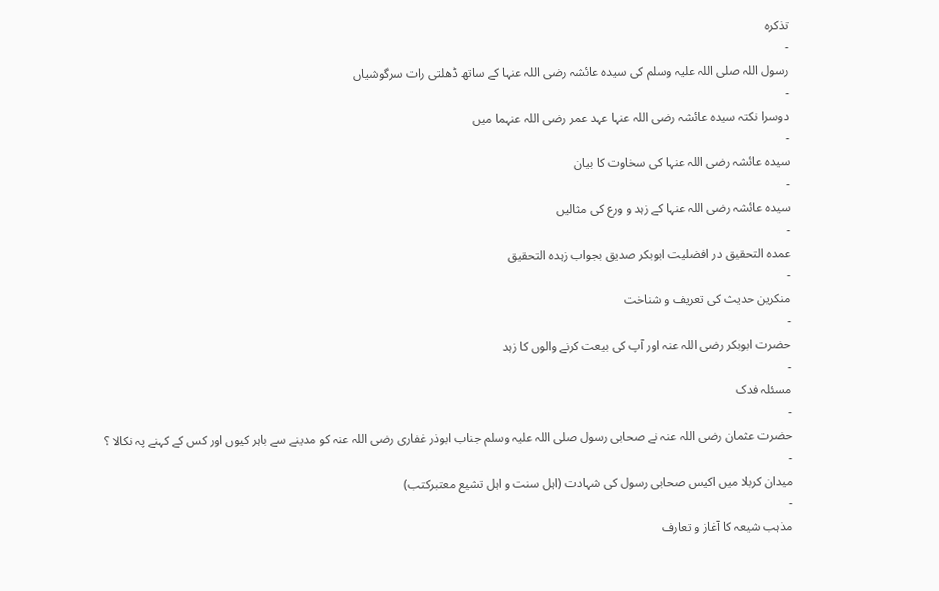تذکرہ
-
رسول اللہ صلی اللہ علیہ وسلم کی سیدہ عائشہ رضی اللہ عنہا کے ساتھ ڈھلتی رات سرگوشیاں
-
دوسرا نکتہ سیدہ عائشہ رضی اللہ عنہا عہد عمر رضی اللہ عنہما میں
-
سیدہ عائشہ رضی اللہ عنہا کی سخاوت کا بیان
-
سیدہ عائشہ رضی اللہ عنہا کے زہد و ورع کی مثالیں
-
عمدہ التحقیق در افضلیت ابوبکر صدیق بجواب زہدہ التحقیق
-
منکرین حدیث کی تعریف و شناخت
-
حضرت ابوبکر رضی اللہ عنہ اور آپ کی بیعت کرنے والوں کا زہد
-
مسئلہ فدک
-
حضرت عثمان رضی اللہ عنہ نے صحابی رسول صلی اللہ علیہ وسلم جناب ابوذر غفاری رضی اللہ عنہ کو مدینے سے باہر کیوں اور کس کے کہنے پہ نکالا ؟
-
میدان کربلا میں اکیس صحابی رسول کی شہادت (اہل سنت و اہل تشیع معتبرکتب)
-
مذہب شیعہ کا آغاز و تعارف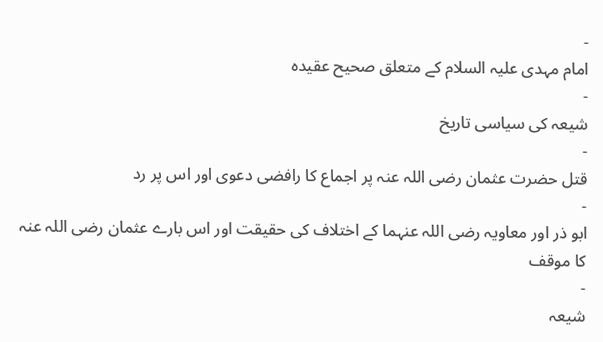-
امام مہدی علیہ السلام کے متعلق صحیح عقیدہ
-
شیعہ کی سیاسی تاریخ
-
قتل حضرت عثمان رضی اللہ عنہ پر اجماع کا رافضی دعوی اور اس پر رد
-
ابو ذر اور معاویہ رضی اللہ عنہما کے اختلاف کی حقیقت اور اس بارے عثمان رضی اللہ عنہ کا موقف
-
شیعہ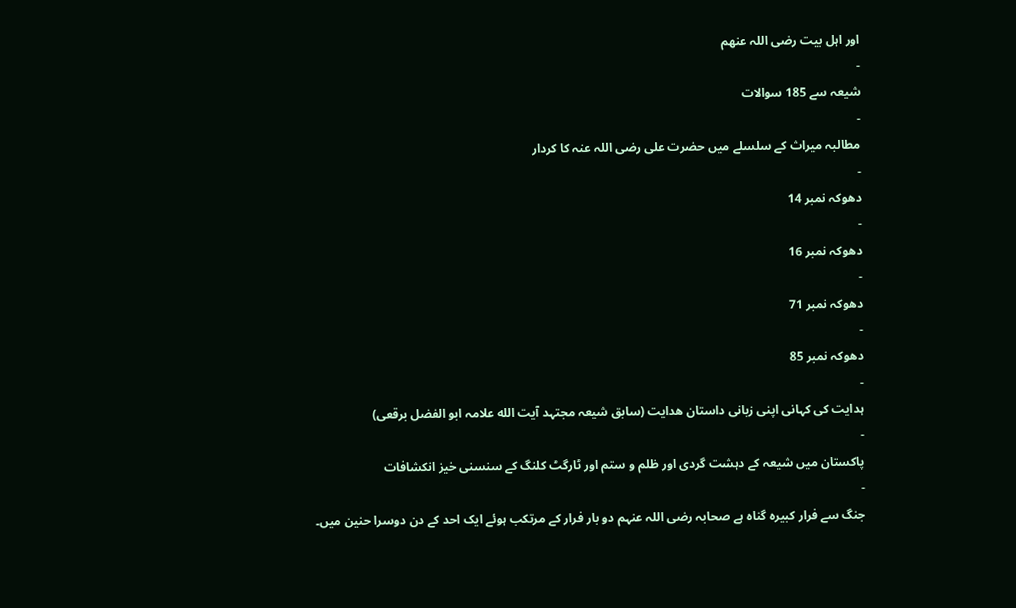اور اہل بیت رضی اللہ عنهم
-
شیعہ سے 185 سوالات
-
مطالبہ میراث کے سلسلے میں حضرت علی رضی اللہ عنہ کا کردار
-
دھوکہ نمبر 14
-
دھوکہ نمبر 16
-
دھوکہ نمبر 71
-
دھوکہ نمبر 85
-
ہدایت کی کہانی اپنی زبانی داستان هدایت (سابق شیعہ مجتہد آیت الله علامہ ابو الفضل برقعی)
-
پاکستان میں شیعہ کے دہشت گردی اور ظلم و ستم اور ٹارگٹ کلنگ کے سنسنی خیز انکشافات
-
جنگ سے فرار کبیرہ گناہ ہے صحابہ رضی اللہ عنہم دو بار فرار کے مرتکب ہوئے ایک احد کے دن دوسرا حنین میں۔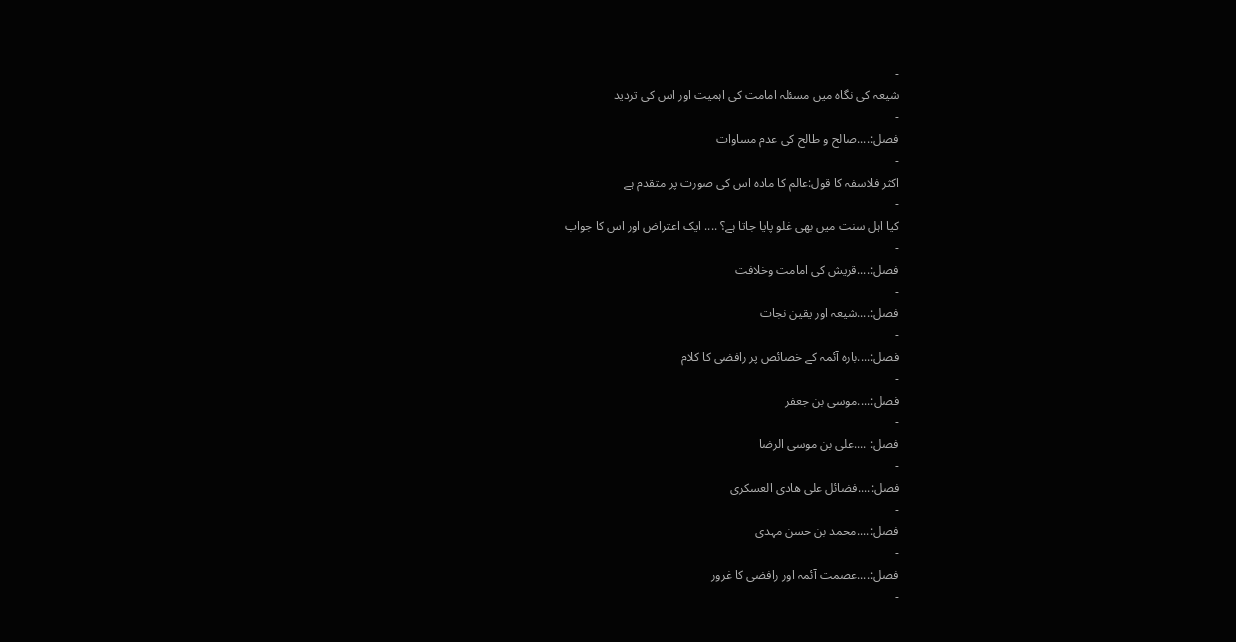-
شیعہ کی نگاہ میں مسئلہ امامت کی اہمیت اور اس کی تردید
-
فصل:....صالح و طالح کی عدم مساوات
-
اکثر فلاسفہ کا قول:عالم کا مادہ اس کی صورت پر متقدم ہے
-
کیا اہل سنت میں بھی غلو پایا جاتا ہے؟ .... ایک اعتراض اور اس کا جواب
-
فصل:....قریش کی امامت وخلافت
-
فصل:....شیعہ اور یقین نجات
-
فصل:....بارہ آئمہ کے خصائص پر رافضی کا کلام
-
فصل:....موسی بن جعفر
-
فصل: ....علی بن موسی الرضا
-
فصل:....فضائل علی ھادی العسکری
-
فصل:....محمد بن حسن مہدی
-
فصل:....عصمت آئمہ اور رافضی کا غرور
-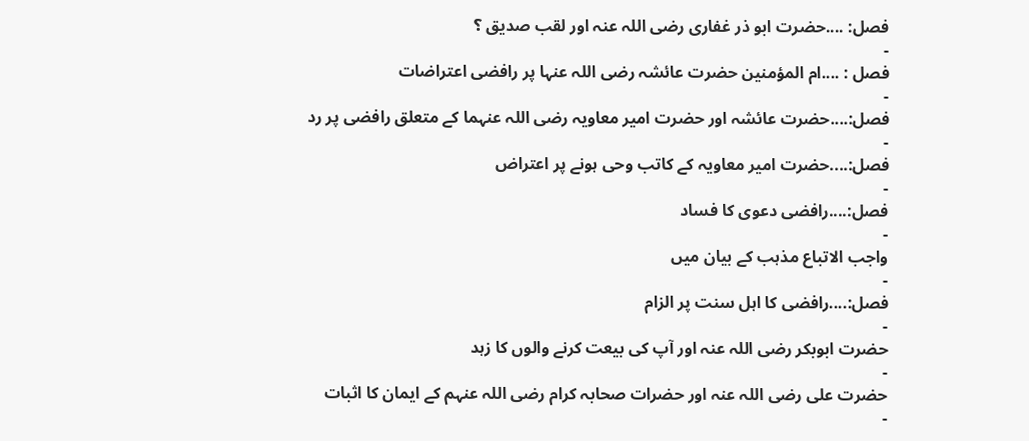فصل: ....حضرت ابو ذر غفاری رضی اللہ عنہ اور لقب صدیق ؟
-
فصل : ....ام المؤمنین حضرت عائشہ رضی اللہ عنہا پر رافضی اعتراضات
-
فصل:....حضرت عائشہ اور حضرت امیر معاویہ رضی اللہ عنہما کے متعلق رافضی پر رد
-
فصل:....حضرت امیر معاویہ کے کاتب وحی ہونے پر اعتراض
-
فصل:....رافضی دعوی کا فساد
-
واجب الاتباع مذہب کے بیان میں
-
فصل:....رافضی کا اہل سنت پر الزام
-
حضرت ابوبکر رضی اللہ عنہ اور آپ کی بیعت کرنے والوں کا زہد
-
حضرت علی رضی اللہ عنہ اور حضرات صحابہ کرام رضی اللہ عنہم کے ایمان کا اثبات
-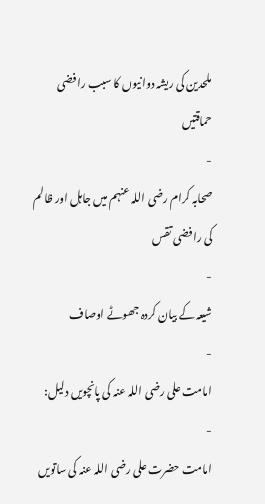ملحدین کی ریشہ دوانیوں کا سبب رافضی حماقتیں
-
صحابہ کرام رضی اللہ عنہم میں جاہل اور ظالم کی رافضی تقس
-
شیعہ کے بیان کردہ جھوٹے اوصاف
-
امامت علی رضی اللہ عنہ کی پانچویں دلیل:
-
امامت حضرت علی رضی اللہ عنہ کی ساتویں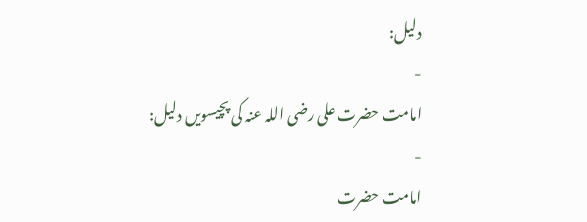دلیل:
-
امامت حضرت علی رضی اللہ عنہ کی پچیسویں دلیل:
-
امامت حضرت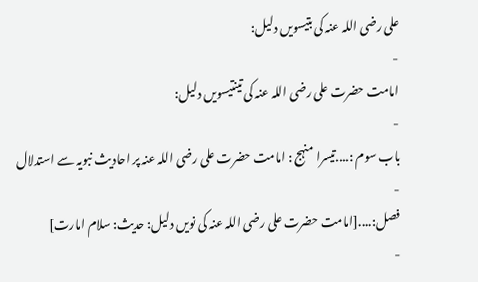علی رضی اللہ عنہ کی بتیسویں دلیل:
-
امامت حضرت علی رضی اللہ عنہ کی تینتیسویں دلیل:
-
باب سوم :....تیسرا منہج : امامت حضرت علی رضی اللہ عنہ پر احادیث نبویہ سے استدلال
-
فصل:....[امامت حضرت علی رضی اللہ عنہ کی نویں دلیل: حدیث: سلام امارت]
-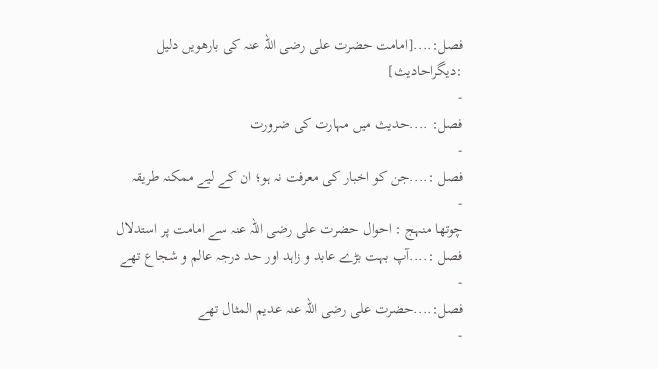فصل:....[امامت حضرت علی رضی اللہ عنہ کی بارھویں دلیل :دیگراحادیث]
-
فصل: ....حدیث میں مہارت کی ضرورت
-
فصل :....جن کو اخبار کی معرفت نہ ہو؛ ان کے لیے ممکنہ طریقہ
-
چوتھا منہج : احوال حضرت علی رضی اللہ عنہ سے امامت پر استدلال فصل :....آپ بہت بڑے عابد و زاہد اور حد درجہ عالم و شجاع تھے
-
فصل:....حضرت علی رضی اللہ عنہ عدیم المثال تھے
-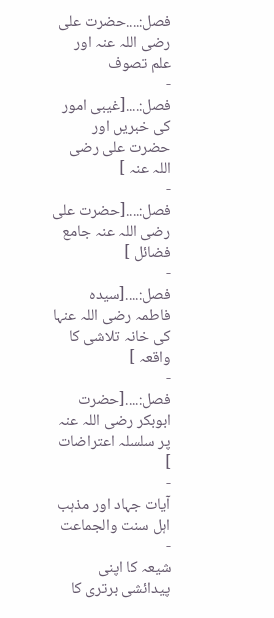فصل:....حضرت علی رضی اللہ عنہ اور علم تصوف
-
فصل:....[غیبی امور کی خبریں اور حضرت علی رضی اللہ عنہ ]
-
فصل:....[حضرت علی رضی اللہ عنہ جامع فضائل ]
-
فصل:....[سیدہ فاطمہ رضی اللہ عنہا کی خانہ تلاشی کا واقعہ ]
-
فصل:....[حضرت ابوبکر رضی اللہ عنہ پر سلسلہ اعتراضات ]
-
آیات جہاد اور مذہب اہل سنت والجماعت
-
شیعہ کا اپنی پیدائشی برتری کا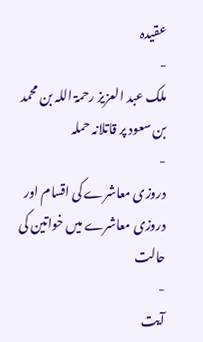عقیدہ
-
ملک عبد العزیز رحمۃ اللہ بن محمد بن سعود پر قاتلانہ حملہ
-
دروزی معاشرے کی اقسام اور دروزی معاشرے میں خواتین کی حالت
-
آیت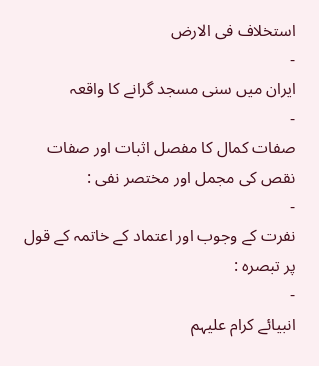استخلاف فی الارض
-
ایران میں سنی مسجد گرانے کا واقعہ
-
صفات کمال کا مفصل اثبات اور صفات نقص کی مجمل اور مختصر نفی :
-
نفرت کے وجوب اور اعتماد کے خاتمہ کے قول پر تبصرہ :
-
انبیائے کرام علیہم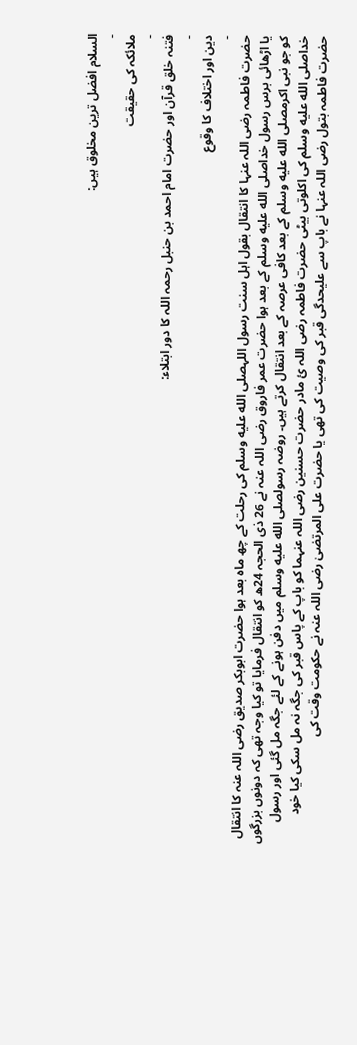السلام افضل ترین مخلوق ہیں:
-
ملائکہ کی حقیقت
-
فتنہ خلق قرآن اور حضرت امام احمد بن حنبل رحمہ اللہ کا دور ابتلاء:
-
دین اور اختلاف کا وقوع
-
حضرت فاطمہ رضی اللہ عنہا کا انتقال بقول اہل سنت رسول اللہصلى الله عليه وسلم کی رحلت کے چھ ماہ بعد ہوا حضرت ابوبکر صدیق رضی اللہ عنہ کا انتقال یا اڑھائی برس رسول خداصلى الله عليه وسلم کے بعد ہوا حضرت عمر فاروق رضی اللہ عنہ نے 26 ذی الحجہ 24ھ کو انتقال فرمایا تو کیا وجہ تھی کہ دونوں بزرگوں کو جو نبی اکرمصلى الله عليه وسلم کے بعد کافی عرصہ کے بعد انتقال کرتے ہیں۔ روضہ رسولصلى الله عليه وسلم میں دفن ہونے کے لئے جگہ مل گئی اور رسول خداصلى الله عليه وسلم کی اکلوتی بیٹی حضرت فاطمہ رضی اللہ ئ مادر حضرت حسنین رضی اللہ عنہما کو باپ کے پاس قبر کی جگہ نہ مل سکی کیا خود حضرت فاطمہ بتول رضی اللہ عنہا نے باپ سے علیحدگی قبر کی وصیت کی تھی یا حضرت علی المرتضیٰ رضی اللہ عنہ نے حکومت وقت کی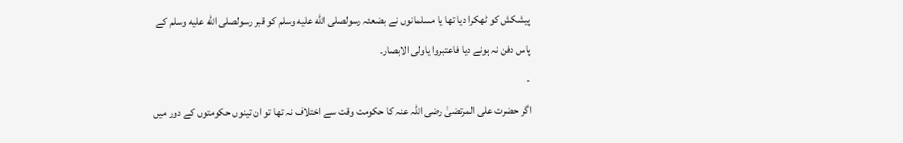پیشکش کو ٹھکرا دیا تھا یا مسلمانوں نے بضعئہ رسولصلى الله عليه وسلم کو قبر رسولصلى الله عليه وسلم کے پاس دفن نہ ہونے دیا فاعتبروا یاولی الابصار۔
-
اگر حضرت علی المرتضیٰ رضی اللہ عنہ کا حکومت وقت سے اختلاف نہ تھا تو ان تینوں حکومتوں کے دور میں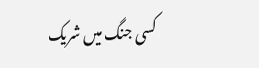کسی جنگ میں شریک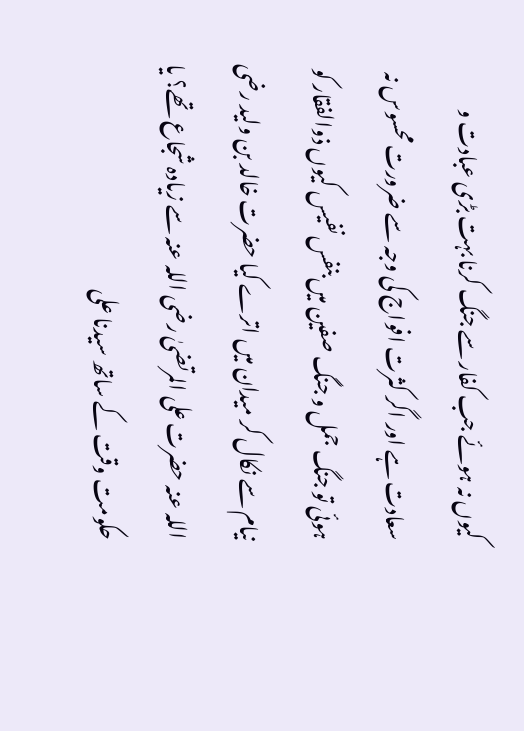کیوں نہ ہوئے جب کفار سے جنگ کرنا بہت بڑی عبادت و سعادت ہے اور اگر کثرت افواج کی وجہ سے ضرورت محسوس نہ ہوئی تو جنگ جمل و جنگ صفین میں بنفس نفیس کیوں ذوالفقار کو نیام سے نکال کر میدان میں اترے کیا حضرت خالد بن ولید رضی اللہ عنہ حضرت علی المرتضیٰ رضی اللہ عنہ سے زیادہ شجاع تھے؟ یا حکومت وقت کے ساتھ سیدنا علی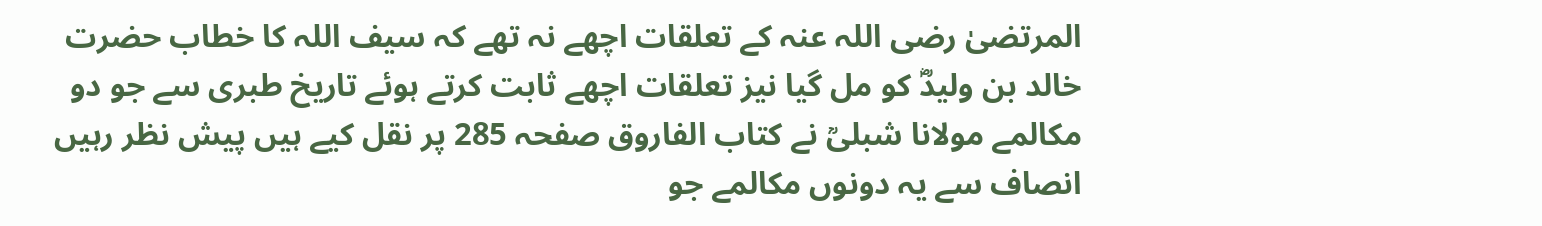المرتضیٰ رضی اللہ عنہ کے تعلقات اچھے نہ تھے کہ سیف اللہ کا خطاب حضرت خالد بن ولیدؓ کو مل گیا نیز تعلقات اچھے ثابت کرتے ہوئے تاریخ طبری سے جو دو مکالمے مولانا شبلیؒ نے کتاب الفاروق صفحہ 285 پر نقل کیے ہیں پیش نظر رہیں انصاف سے یہ دونوں مکالمے جو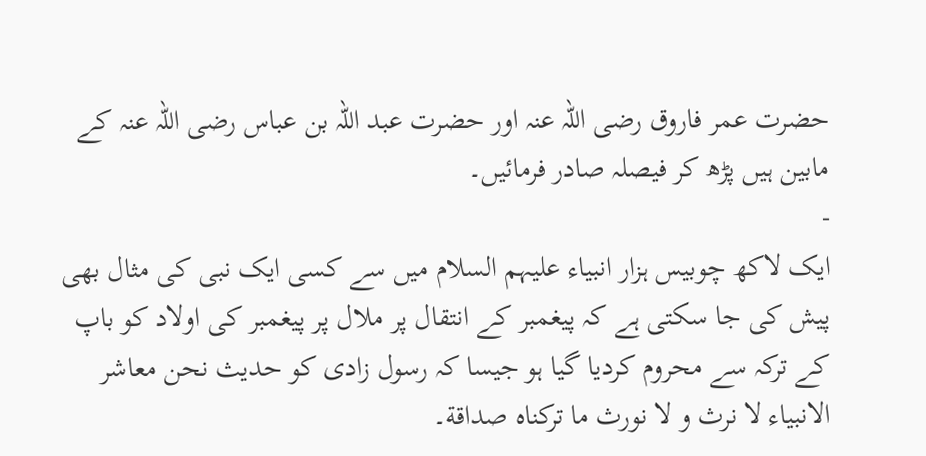حضرت عمر فاروق رضی اللہ عنہ اور حضرت عبد اللہ بن عباس رضی اللہ عنہ کے مابین ہیں پڑھ کر فیصلہ صادر فرمائیں۔
-
ایک لاکھ چوبیس ہزار انبیاء علیہم السلام میں سے کسی ایک نبی کی مثال بھی پیش کی جا سکتی ہے کہ پیغمبر کے انتقال پر ملال پر پیغمبر کی اولاد کو باپ کے ترکہ سے محروم کردیا گیا ہو جیسا کہ رسول زادی کو حدیث نحن معاشر الانبياء لا نرث و لا نورث ما تركناه صداقة۔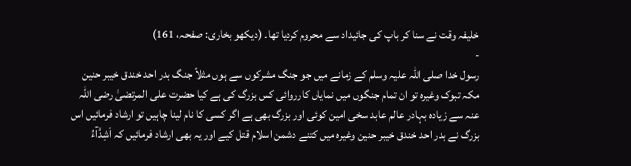خلیفہ وقت نے سنا کر باپ کی جائیداد سے محروم کردیا تھا۔ (دیکھو بخاری: صفحہ، 161)
-
رسول خدا صلی اللہ علیہ وسلم کے زمانے میں جو جنگ مشرکوں سے ہوں مثلاً جنگ بدر احد خندق خیبر حنین مکہ تبوک وغیره تو ان تمام جنگوں میں نمایاں کارروائی کس بزرگ کی ہے کیا حضرت علی المرتضیٰ رضی اللہ عنہ سے زیادہ بہادر عالم عابد سخی امین کوئی اور بزرگ بھی ہے اگر کسی کا نام لینا چاہیں تو ارشاد فرمائیں اس بزرگ نے بدر احد خندق خیبر حنین وغیرہ میں کتنے دشمن اسلام قتل کیے اور یہ بھی ارشاد فرمائیں کہ اَشِدَّآءُ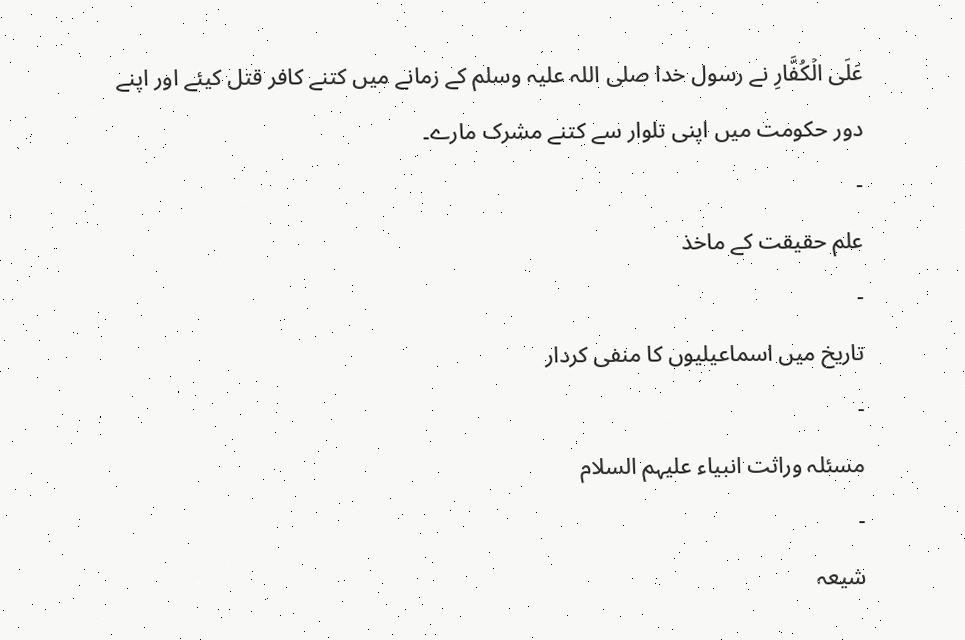عَلَى الۡكُفَّارِ نے رسول خدا صلی اللہ علیہ وسلم کے زمانے میں کتنے کافر قتل کیئے اور اپنے دور حکومت میں اپنی تلوار سے کتنے مشرک مارے۔
-
علم حقیقت کے ماخذ
-
تاریخ میں اسماعیلیوں کا منفی کردار
-
مسئلہ وراثت انبیاء علیہم السلام
-
شیعہ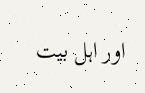اور اہل بیت